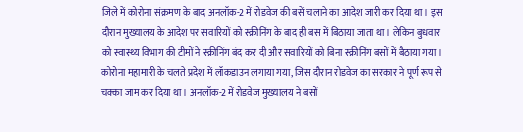जिले में कोरोना संक्रमण के बाद अनलॉक-2 में रोडवेज की बसें चलाने का आदेश जारी कर दिया था। इस दौरान मुख्यालय के आदेश पर सवारियों को स्क्रीनिंग के बाद ही बस में बिठाया जाता था। लेकिन बुधवार को स्वास्थ्य विभाग की टीमों ने स्क्रीनिंग बंद कर दी और सवारियों को बिना स्क्रीनिंग बसों में बैठाया गया।
कोरोना महामारी के चलते प्रदेश में लॉकडाउन लगाया गया, जिस दौरान रोडवेज का सरकार ने पूर्ण रूप से चक्का जाम कर दिया था। अनलॉक-2 में रोडवेज मुख्यालय ने बसों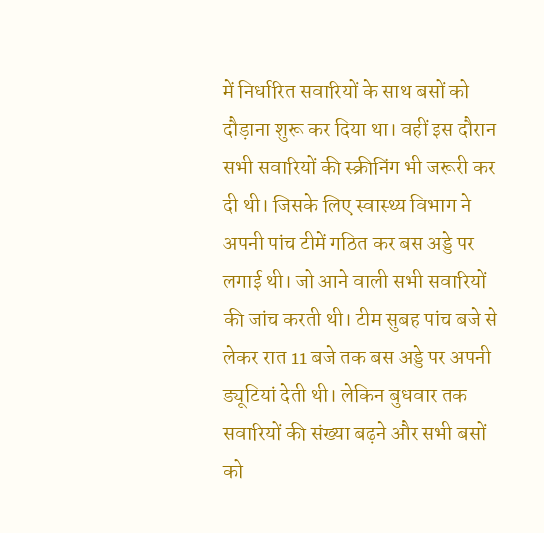में निर्धारित सवारियों के साथ बसों को दौड़ाना शुरू कर दिया था। वहीं इस दौरान सभी सवारियों की स्क्रीनिंग भी जरूरी कर दी थी। जिसके लिए स्वास्थ्य विभाग ने अपनी पांच टीमें गठित कर बस अड्डे पर लगाई थी। जो आने वाली सभी सवारियों की जांच करती थी। टीम सुबह पांच बजे से लेकर रात 11 बजे तक बस अड्डे पर अपनी ड्यूटियां देती थी। लेकिन बुधवार तक सवारियों की संख्या बढ़ने और सभी बसों को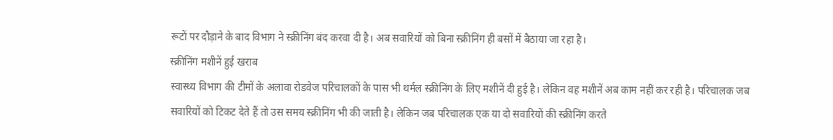रूटों पर दौड़ाने के बाद विभाग ने स्क्रीनिंग बंद करवा दी है। अब सवारियों को बिना स्क्रीनिंग ही बसों में बैठाया जा रहा है।
स्क्रीनिंग मशीनें हुई खराब
स्वास्थ्य विभाग की टीमों के अलावा रोडवेज परिचालकों के पास भी थर्मल स्क्रीनिंग के लिए मशीनें दी हुई है। लेकिन वह मशीनें अब काम नहीं कर रही है। परिचालक जब सवारियों को टिकट देते हैं तो उस समय स्क्रीनिंग भी की जाती है। लेकिन जब परिचालक एक या दो सवारियों की स्क्रीनिंग करते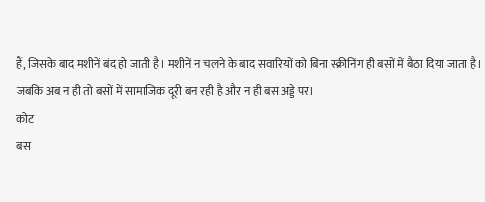हैं, जिसके बाद मशीनें बंद हो जाती है। मशीनें न चलने के बाद सवारियों को बिना स्क्रीनिंग ही बसों में बैठा दिया जाता है। जबकि अब न ही तो बसों में सामाजिक दूरी बन रही है और न ही बस अड्डे पर।
कोट
बस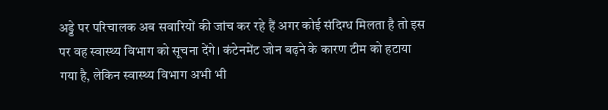अड्डे पर परिचालक अब सवारियों की जांच कर रहे हैं अगर कोई संदिग्ध मिलता है तो इस पर वह स्वास्थ्य विभाग को सूचना देंगे। कंटेनमेंट जोन बढ़ने के कारण टीम को हटाया गया है, लेकिन स्वास्थ्य विभाग अभी भी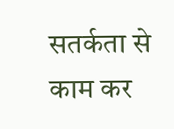सतर्कता से काम कर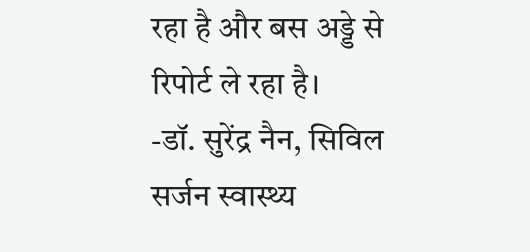रहा है और बस अड्डे से रिपोर्ट ले रहा है।
-डॉ. सुरेंद्र नैन, सिविल सर्जन स्वास्थ्य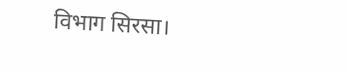विभाग सिरसा।